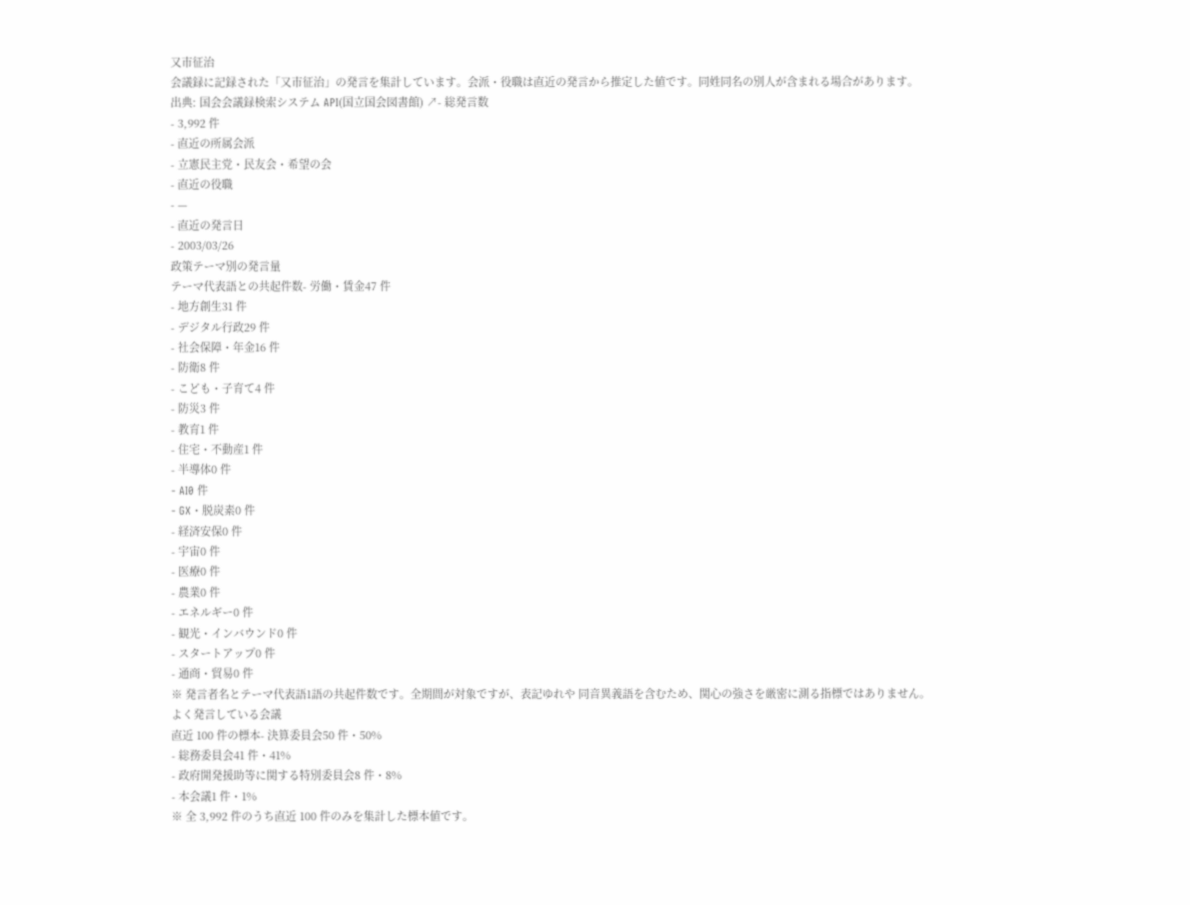又市征治
会議録に記録された「又市征治」の発言を集計しています。会派・役職は直近の発言から推定した値です。同姓同名の別人が含まれる場合があります。
出典: 国会会議録検索システム API(国立国会図書館) ↗- 総発言数
- 3,992 件
- 直近の所属会派
- 立憲民主党・民友会・希望の会
- 直近の役職
- —
- 直近の発言日
- 2003/03/26
政策テーマ別の発言量
テーマ代表語との共起件数- 労働・賃金47 件
- 地方創生31 件
- デジタル行政29 件
- 社会保障・年金16 件
- 防衛8 件
- こども・子育て4 件
- 防災3 件
- 教育1 件
- 住宅・不動産1 件
- 半導体0 件
- AI0 件
- GX・脱炭素0 件
- 経済安保0 件
- 宇宙0 件
- 医療0 件
- 農業0 件
- エネルギー0 件
- 観光・インバウンド0 件
- スタートアップ0 件
- 通商・貿易0 件
※ 発言者名とテーマ代表語1語の共起件数です。全期間が対象ですが、表記ゆれや 同音異義語を含むため、関心の強さを厳密に測る指標ではありません。
よく発言している会議
直近 100 件の標本- 決算委員会50 件・50%
- 総務委員会41 件・41%
- 政府開発援助等に関する特別委員会8 件・8%
- 本会議1 件・1%
※ 全 3,992 件のうち直近 100 件のみを集計した標本値です。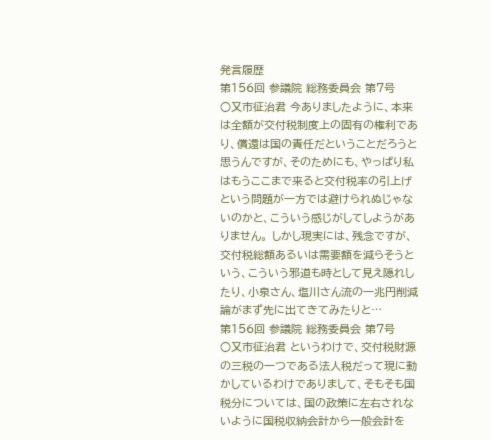発言履歴
第156回 参議院 総務委員会 第7号
○又市征治君 今ありましたように、本来は全額が交付税制度上の固有の権利であり、償還は国の責任だということだろうと思うんですが、そのためにも、やっぱり私はもうここまで来ると交付税率の引上げという問題が一方では避けられぬじゃないのかと、こういう感じがしてしようがありません。 しかし現実には、残念ですが、交付税総額あるいは需要額を減らそうという、こういう邪道も時として見え隠れしたり、小泉さん、塩川さん流の一兆円削減論がまず先に出てきてみたりと…
第156回 参議院 総務委員会 第7号
○又市征治君 というわけで、交付税財源の三税の一つである法人税だって現に動かしているわけでありまして、そもそも国税分については、国の政策に左右されないように国税収納会計から一般会計を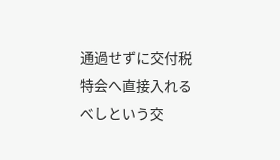通過せずに交付税特会へ直接入れるべしという交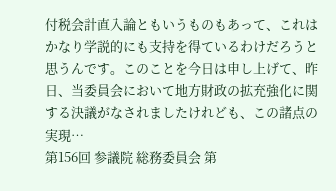付税会計直入論ともいうものもあって、これはかなり学説的にも支持を得ているわけだろうと思うんです。このことを今日は申し上げて、昨日、当委員会において地方財政の拡充強化に関する決議がなされましたけれども、この諸点の実現…
第156回 参議院 総務委員会 第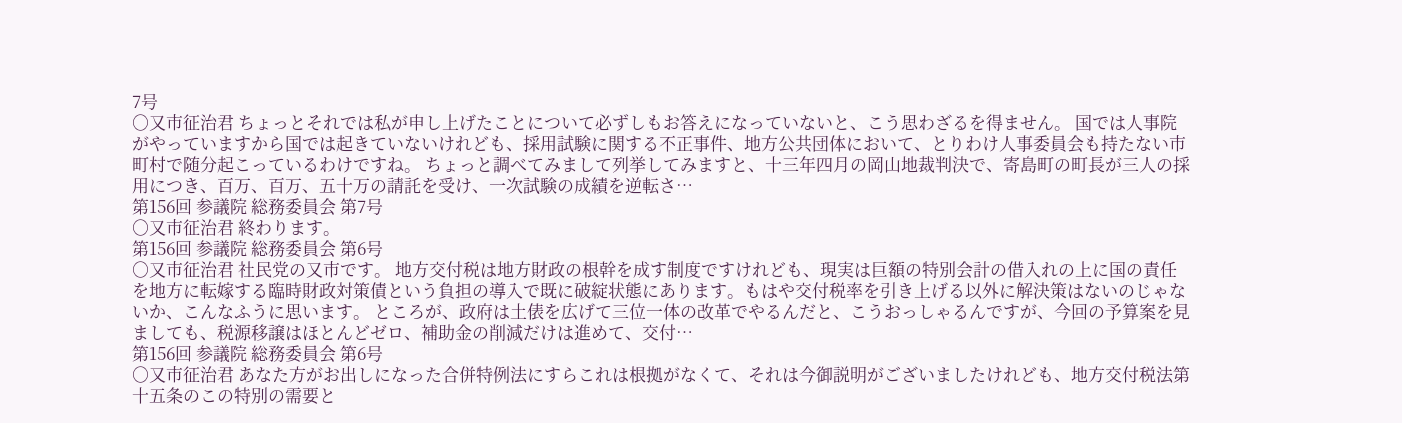7号
○又市征治君 ちょっとそれでは私が申し上げたことについて必ずしもお答えになっていないと、こう思わざるを得ません。 国では人事院がやっていますから国では起きていないけれども、採用試験に関する不正事件、地方公共団体において、とりわけ人事委員会も持たない市町村で随分起こっているわけですね。 ちょっと調べてみまして列挙してみますと、十三年四月の岡山地裁判決で、寄島町の町長が三人の採用につき、百万、百万、五十万の請託を受け、一次試験の成績を逆転さ…
第156回 参議院 総務委員会 第7号
○又市征治君 終わります。
第156回 参議院 総務委員会 第6号
○又市征治君 社民党の又市です。 地方交付税は地方財政の根幹を成す制度ですけれども、現実は巨額の特別会計の借入れの上に国の責任を地方に転嫁する臨時財政対策債という負担の導入で既に破綻状態にあります。もはや交付税率を引き上げる以外に解決策はないのじゃないか、こんなふうに思います。 ところが、政府は土俵を広げて三位一体の改革でやるんだと、こうおっしゃるんですが、今回の予算案を見ましても、税源移譲はほとんどゼロ、補助金の削減だけは進めて、交付…
第156回 参議院 総務委員会 第6号
○又市征治君 あなた方がお出しになった合併特例法にすらこれは根拠がなくて、それは今御説明がございましたけれども、地方交付税法第十五条のこの特別の需要と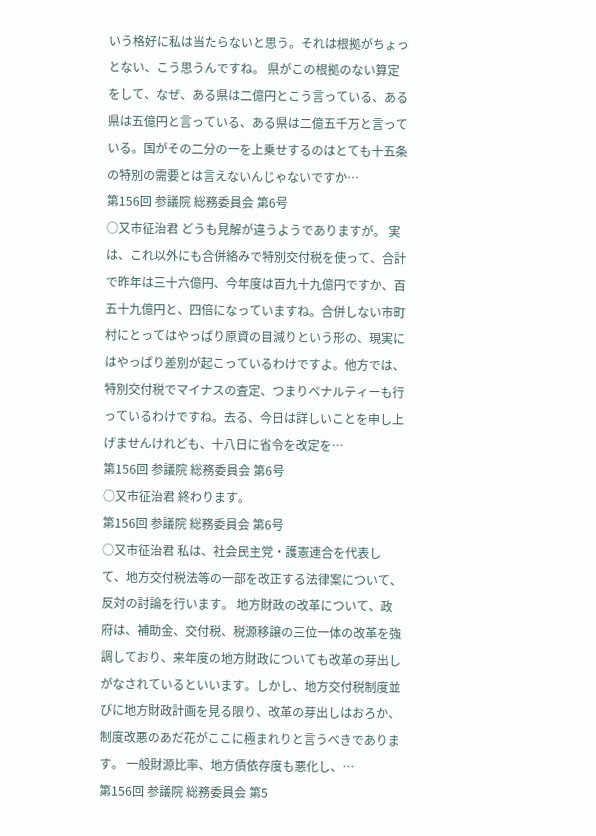いう格好に私は当たらないと思う。それは根拠がちょっとない、こう思うんですね。 県がこの根拠のない算定をして、なぜ、ある県は二億円とこう言っている、ある県は五億円と言っている、ある県は二億五千万と言っている。国がその二分の一を上乗せするのはとても十五条の特別の需要とは言えないんじゃないですか…
第156回 参議院 総務委員会 第6号
○又市征治君 どうも見解が違うようでありますが。 実は、これ以外にも合併絡みで特別交付税を使って、合計で昨年は三十六億円、今年度は百九十九億円ですか、百五十九億円と、四倍になっていますね。合併しない市町村にとってはやっぱり原資の目減りという形の、現実にはやっぱり差別が起こっているわけですよ。他方では、特別交付税でマイナスの査定、つまりペナルティーも行っているわけですね。去る、今日は詳しいことを申し上げませんけれども、十八日に省令を改定を…
第156回 参議院 総務委員会 第6号
○又市征治君 終わります。
第156回 参議院 総務委員会 第6号
○又市征治君 私は、社会民主党・護憲連合を代表して、地方交付税法等の一部を改正する法律案について、反対の討論を行います。 地方財政の改革について、政府は、補助金、交付税、税源移譲の三位一体の改革を強調しており、来年度の地方財政についても改革の芽出しがなされているといいます。しかし、地方交付税制度並びに地方財政計画を見る限り、改革の芽出しはおろか、制度改悪のあだ花がここに極まれりと言うべきであります。 一般財源比率、地方債依存度も悪化し、…
第156回 参議院 総務委員会 第5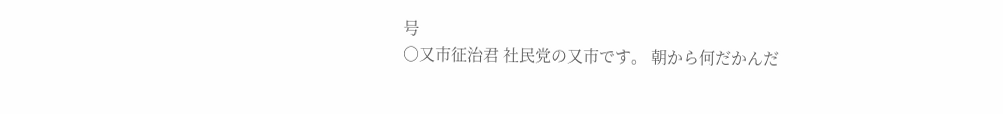号
○又市征治君 社民党の又市です。 朝から何だかんだ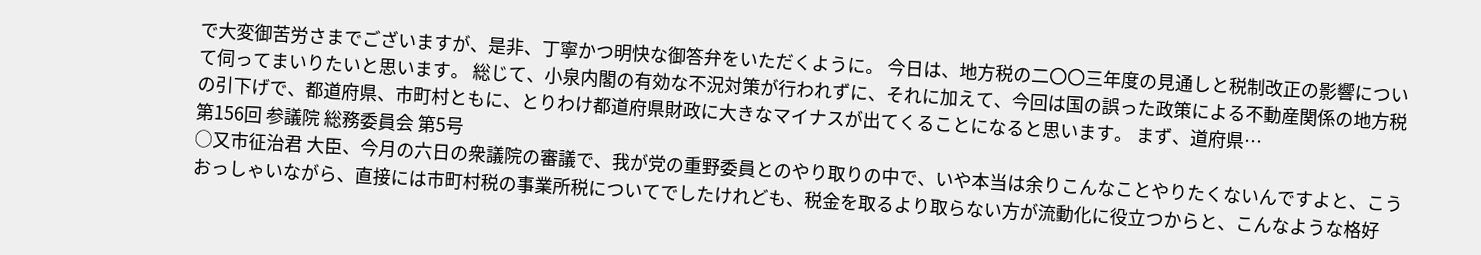で大変御苦労さまでございますが、是非、丁寧かつ明快な御答弁をいただくように。 今日は、地方税の二〇〇三年度の見通しと税制改正の影響について伺ってまいりたいと思います。 総じて、小泉内閣の有効な不況対策が行われずに、それに加えて、今回は国の誤った政策による不動産関係の地方税の引下げで、都道府県、市町村ともに、とりわけ都道府県財政に大きなマイナスが出てくることになると思います。 まず、道府県…
第156回 参議院 総務委員会 第5号
○又市征治君 大臣、今月の六日の衆議院の審議で、我が党の重野委員とのやり取りの中で、いや本当は余りこんなことやりたくないんですよと、こうおっしゃいながら、直接には市町村税の事業所税についてでしたけれども、税金を取るより取らない方が流動化に役立つからと、こんなような格好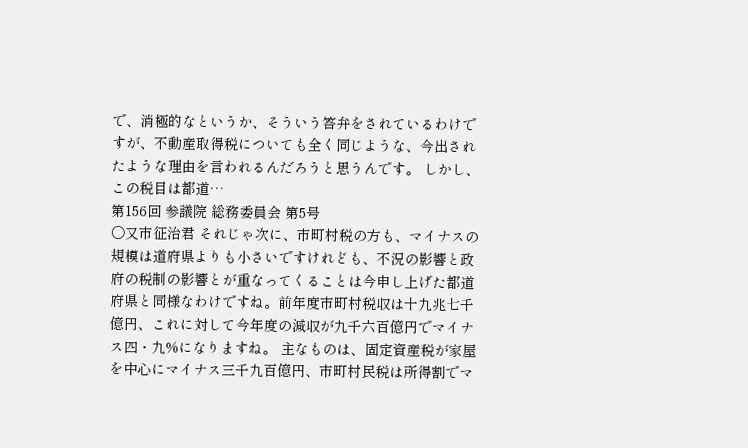で、消極的なというか、そういう答弁をされているわけですが、不動産取得税についても全く同じような、今出されたような理由を言われるんだろうと思うんです。 しかし、この税目は都道…
第156回 参議院 総務委員会 第5号
○又市征治君 それじゃ次に、市町村税の方も、マイナスの規模は道府県よりも小さいですけれども、不況の影響と政府の税制の影響とが重なってくることは今申し上げた都道府県と同様なわけですね。前年度市町村税収は十九兆七千億円、これに対して今年度の減収が九千六百億円でマイナス四・九%になりますね。 主なものは、固定資産税が家屋を中心にマイナス三千九百億円、市町村民税は所得割でマ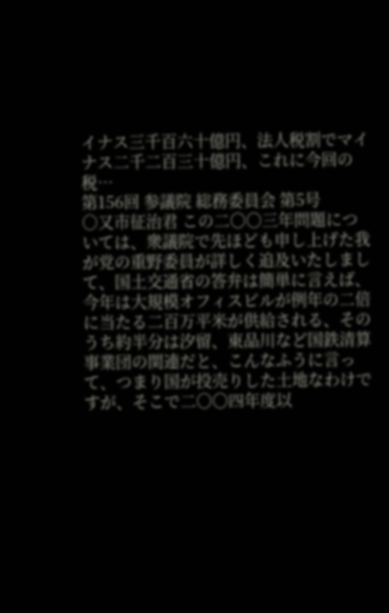イナス三千百六十億円、法人税割でマイナス二千二百三十億円、これに今回の税…
第156回 参議院 総務委員会 第5号
○又市征治君 この二〇〇三年問題については、衆議院で先ほども申し上げた我が党の重野委員が詳しく追及いたしまして、国土交通省の答弁は簡単に言えば、今年は大規模オフィスビルが例年の二倍に当たる二百万平米が供給される、そのうち約半分は汐留、東品川など国鉄清算事業団の関連だと、こんなふうに言って、つまり国が投売りした土地なわけですが、そこで二〇〇四年度以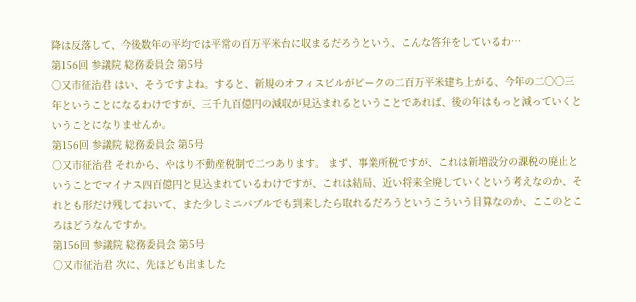降は反落して、今後数年の平均では平常の百万平米台に収まるだろうという、こんな答弁をしているわ…
第156回 参議院 総務委員会 第5号
○又市征治君 はい、そうですよね。すると、新規のオフィスビルがピークの二百万平米建ち上がる、今年の二〇〇三年ということになるわけですが、三千九百億円の減収が見込まれるということであれば、後の年はもっと減っていくということになりませんか。
第156回 参議院 総務委員会 第5号
○又市征治君 それから、やはり不動産税制で二つあります。 まず、事業所税ですが、これは新増設分の課税の廃止ということでマイナス四百億円と見込まれているわけですが、これは結局、近い将来全廃していくという考えなのか、それとも形だけ残しておいて、また少しミニバブルでも到来したら取れるだろうというこういう目算なのか、ここのところはどうなんですか。
第156回 参議院 総務委員会 第5号
○又市征治君 次に、先ほども出ました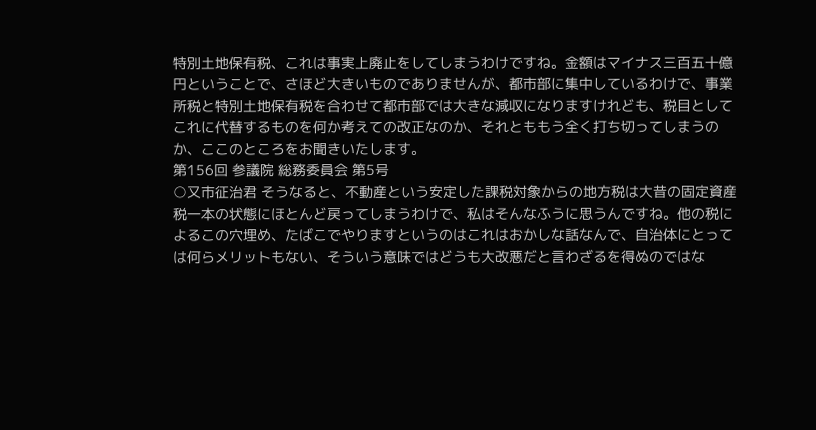特別土地保有税、これは事実上廃止をしてしまうわけですね。金額はマイナス三百五十億円ということで、さほど大きいものでありませんが、都市部に集中しているわけで、事業所税と特別土地保有税を合わせて都市部では大きな減収になりますけれども、税目としてこれに代替するものを何か考えての改正なのか、それとももう全く打ち切ってしまうのか、ここのところをお聞きいたします。
第156回 参議院 総務委員会 第5号
○又市征治君 そうなると、不動産という安定した課税対象からの地方税は大昔の固定資産税一本の状態にほとんど戻ってしまうわけで、私はそんなふうに思うんですね。他の税によるこの穴埋め、たばこでやりますというのはこれはおかしな話なんで、自治体にとっては何らメリットもない、そういう意味ではどうも大改悪だと言わざるを得ぬのではな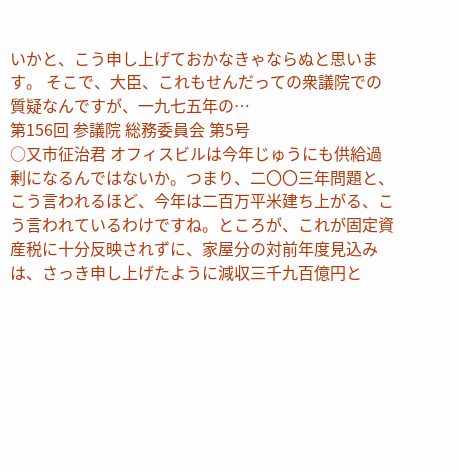いかと、こう申し上げておかなきゃならぬと思います。 そこで、大臣、これもせんだっての衆議院での質疑なんですが、一九七五年の…
第156回 参議院 総務委員会 第5号
○又市征治君 オフィスビルは今年じゅうにも供給過剰になるんではないか。つまり、二〇〇三年問題と、こう言われるほど、今年は二百万平米建ち上がる、こう言われているわけですね。ところが、これが固定資産税に十分反映されずに、家屋分の対前年度見込みは、さっき申し上げたように減収三千九百億円と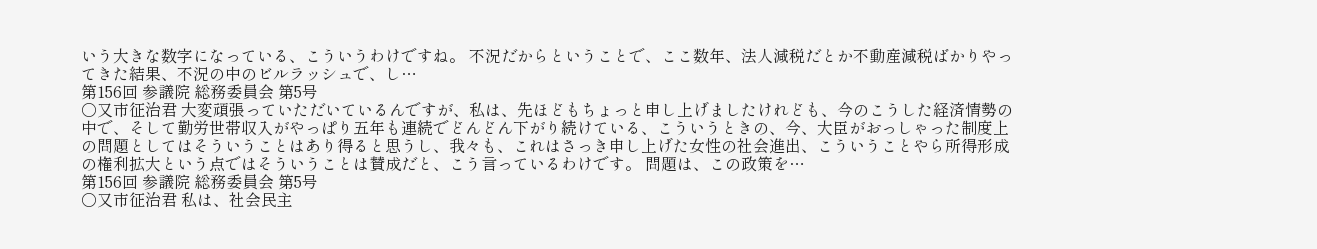いう大きな数字になっている、こういうわけですね。 不況だからということで、ここ数年、法人減税だとか不動産減税ばかりやってきた結果、不況の中のビルラッシュで、し…
第156回 参議院 総務委員会 第5号
○又市征治君 大変頑張っていただいているんですが、私は、先ほどもちょっと申し上げましたけれども、今のこうした経済情勢の中で、そして勤労世帯収入がやっぱり五年も連続でどんどん下がり続けている、こういうときの、今、大臣がおっしゃった制度上の問題としてはそういうことはあり得ると思うし、我々も、これはさっき申し上げた女性の社会進出、こういうことやら所得形成の権利拡大という点ではそういうことは賛成だと、こう言っているわけです。 問題は、この政策を…
第156回 参議院 総務委員会 第5号
○又市征治君 私は、社会民主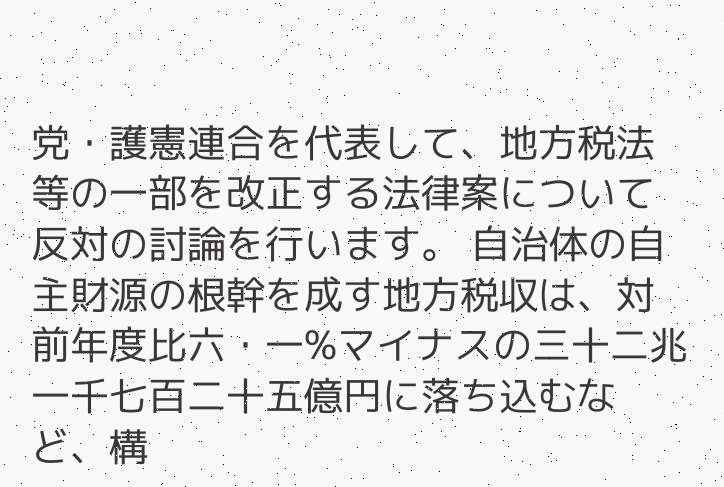党・護憲連合を代表して、地方税法等の一部を改正する法律案について反対の討論を行います。 自治体の自主財源の根幹を成す地方税収は、対前年度比六・一%マイナスの三十二兆一千七百二十五億円に落ち込むなど、構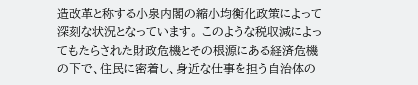造改革と称する小泉内閣の縮小均衡化政策によって深刻な状況となっています。 このような税収減によってもたらされた財政危機とその根源にある経済危機の下で、住民に密着し、身近な仕事を担う自治体の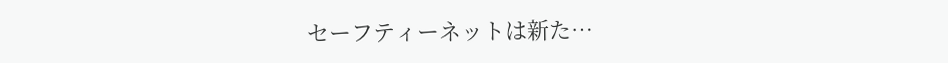セーフティーネットは新た…